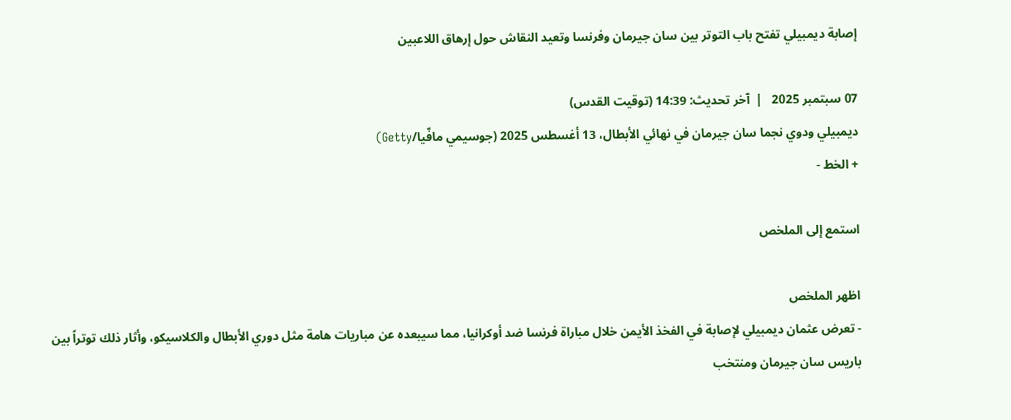إصابة ديمبيلي تفتح باب التوتر بين سان جيرمان وفرنسا وتعيد النقاش حول إرهاق اللاعبين

07 سبتمبر 2025   |  آخر تحديث: 14:39 (توقيت القدس)
ديمبيلي ودوي نجما سان جيرمان في نهائي الأبطال، 13 أغسطس 2025 (جوسيمي مافّيا/Getty)
+ الخط -

استمع إلى الملخص

اظهر الملخص
- تعرض عثمان ديمبيلي لإصابة في الفخذ الأيمن خلال مباراة فرنسا ضد أوكرانيا، مما سيبعده عن مباريات هامة مثل دوري الأبطال والكلاسيكو، وأثار ذلك توتراً بين باريس سان جيرمان ومنتخب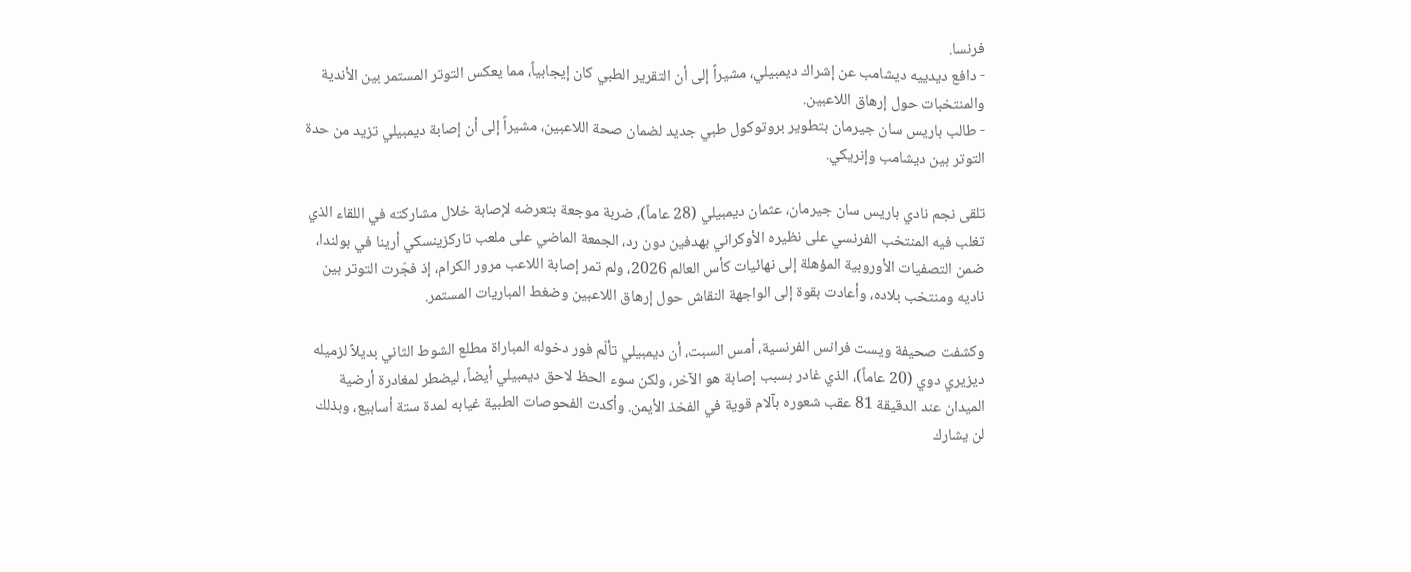فرنسا.
- دافع ديدييه ديشامب عن إشراك ديمبيلي، مشيراً إلى أن التقرير الطبي كان إيجابياً، مما يعكس التوتر المستمر بين الأندية والمنتخبات حول إرهاق اللاعبين.
- طالب باريس سان جيرمان بتطوير بروتوكول طبي جديد لضمان صحة اللاعبين، مشيراً إلى أن إصابة ديمبيلي تزيد من حدة التوتر بين ديشامب وإنريكي.

تلقى نجم نادي باريس سان جيرمان، عثمان ديمبيلي (28 عاماً)، ضربة موجعة بتعرضه لإصابة خلال مشاركته في اللقاء الذي تغلب فيه المنتخب الفرنسي على نظيره الأوكراني بهدفين دون رد، الجمعة الماضي على ملعب تاركزينسكي أرينا في بولندا، ضمن التصفيات الأوروبية المؤهلة إلى نهائيات كأس العالم 2026، ولم تمر إصابة اللاعب مرور الكرام، إذ فجّرت التوتر بين ناديه ومنتخب بلاده، وأعادت بقوة إلى الواجهة النقاش حول إرهاق اللاعبين وضغط المباريات المستمر.

وكشفت صحيفة ويست فرانس الفرنسية، أمس السبت، أن ديمبيلي تألّم فور دخوله المباراة مطلع الشوط الثاني بديلاً لزميله ديزيري دوي (20 عاماً)، الذي غادر بسبب إصابة هو الآخر، ولكن سوء الحظ لاحق ديمبيلي أيضاً، ليضطر لمغادرة أرضية الميدان عند الدقيقة 81 عقب شعوره بآلام قوية في الفخذ الأيمن. وأكدت الفحوصات الطبية غيابه لمدة ستة أسابيع، وبذلك لن يشارك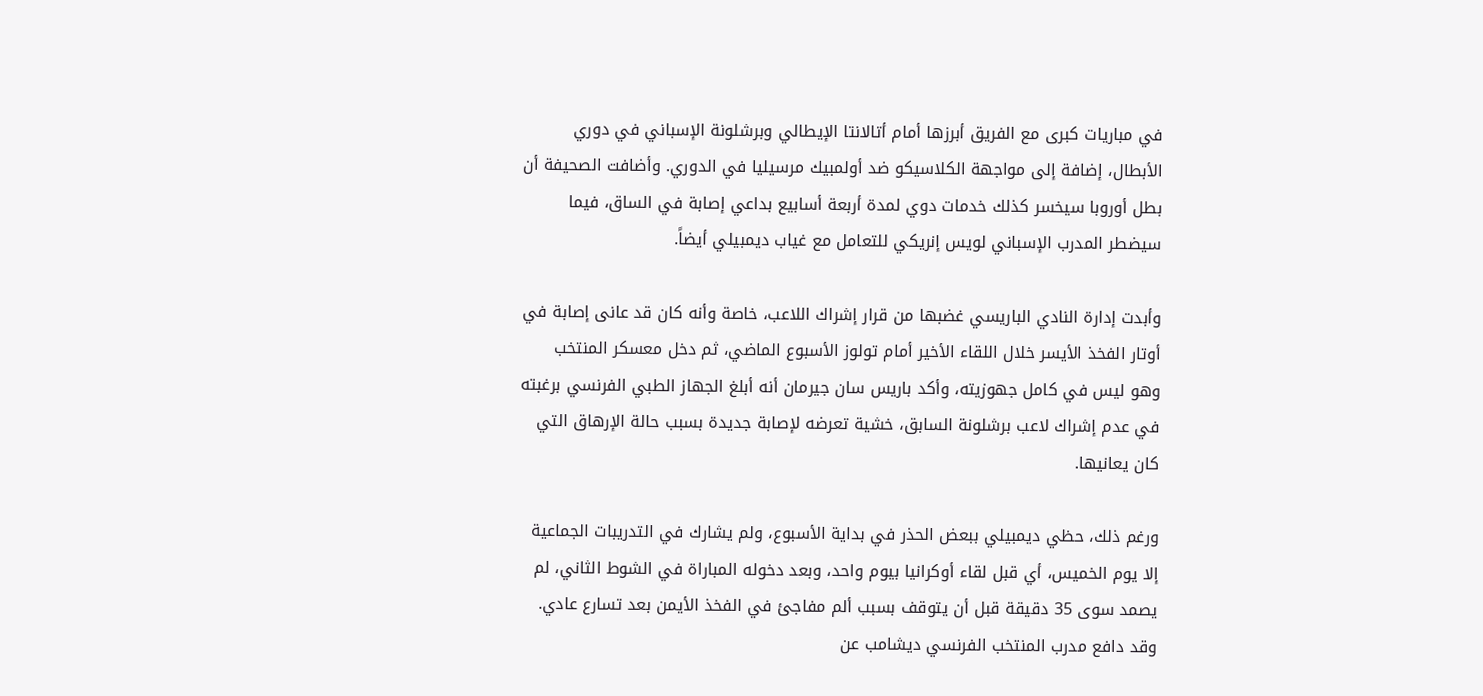في مباريات كبرى مع الفريق أبرزها أمام أتالانتا الإيطالي وبرشلونة الإسباني في دوري الأبطال، إضافة إلى مواجهة الكلاسيكو ضد أولمبيك مرسيليا في الدوري. وأضافت الصحيفة أن بطل أوروبا سيخسر كذلك خدمات دوي لمدة أربعة أسابيع بداعي إصابة في الساق، فيما سيضطر المدرب الإسباني لويس إنريكي للتعامل مع غياب ديمبيلي أيضاً.

وأبدت إدارة النادي الباريسي غضبها من قرار إشراك اللاعب، خاصة وأنه كان قد عانى إصابة في أوتار الفخذ الأيسر خلال اللقاء الأخير أمام تولوز الأسبوع الماضي، ثم دخل معسكر المنتخب وهو ليس في كامل جهوزيته، وأكد باريس سان جيرمان أنه أبلغ الجهاز الطبي الفرنسي برغبته في عدم إشراك لاعب برشلونة السابق، خشية تعرضه لإصابة جديدة بسبب حالة الإرهاق التي كان يعانيها.

ورغم ذلك، حظي ديمبيلي ببعض الحذر في بداية الأسبوع، ولم يشارك في التدريبات الجماعية إلا يوم الخميس، أي قبل لقاء أوكرانيا بيوم واحد، وبعد دخوله المباراة في الشوط الثاني، لم يصمد سوى 35 دقيقة قبل أن يتوقف بسبب ألم مفاجئ في الفخذ الأيمن بعد تسارع عادي. وقد دافع مدرب المنتخب الفرنسي ديشامب عن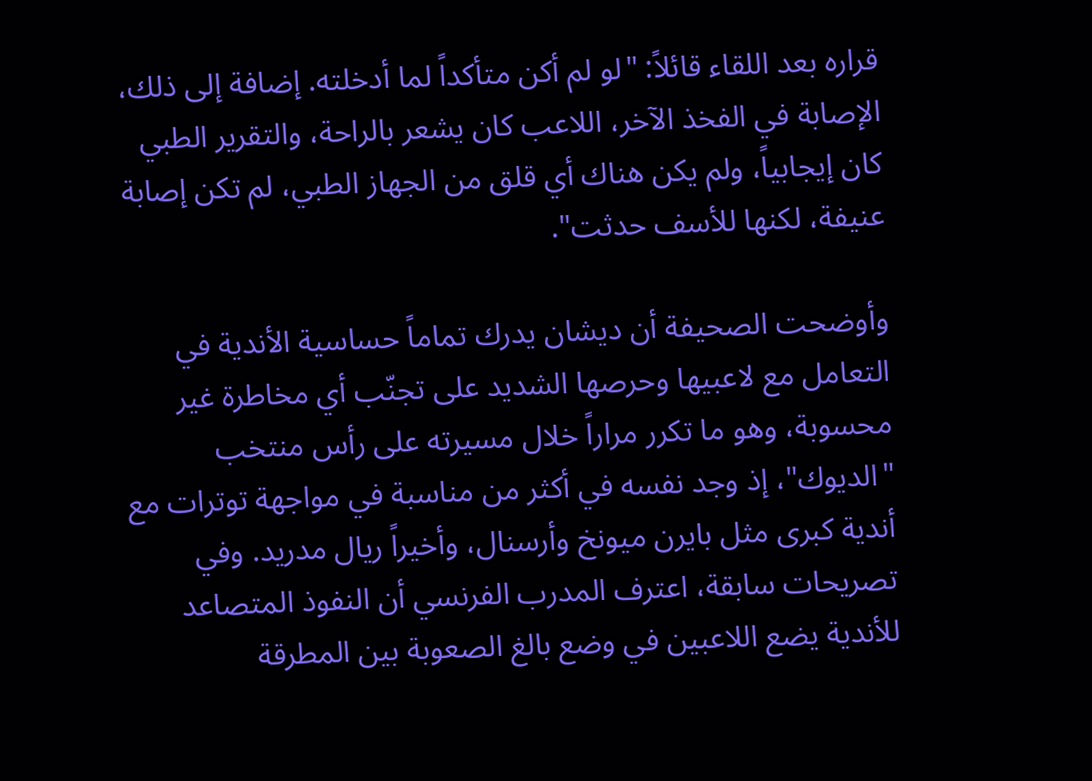قراره بعد اللقاء قائلاً: "لو لم أكن متأكداً لما أدخلته. إضافة إلى ذلك، الإصابة في الفخذ الآخر، اللاعب كان يشعر بالراحة، والتقرير الطبي كان إيجابياً، ولم يكن هناك أي قلق من الجهاز الطبي، لم تكن إصابة عنيفة، لكنها للأسف حدثت".

وأوضحت الصحيفة أن ديشان يدرك تماماً حساسية الأندية في التعامل مع لاعبيها وحرصها الشديد على تجنّب أي مخاطرة غير محسوبة، وهو ما تكرر مراراً خلال مسيرته على رأس منتخب "الديوك"، إذ وجد نفسه في أكثر من مناسبة في مواجهة توترات مع أندية كبرى مثل بايرن ميونخ وأرسنال، وأخيراً ريال مدريد. وفي تصريحات سابقة، اعترف المدرب الفرنسي أن النفوذ المتصاعد للأندية يضع اللاعبين في وضع بالغ الصعوبة بين المطرقة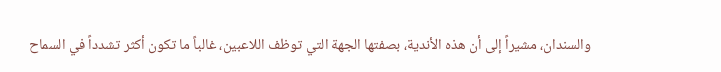والسندان، مشيراً إلى أن هذه الأندية، بصفتها الجهة التي توظف اللاعبين، غالباً ما تكون أكثر تشدداً في السماح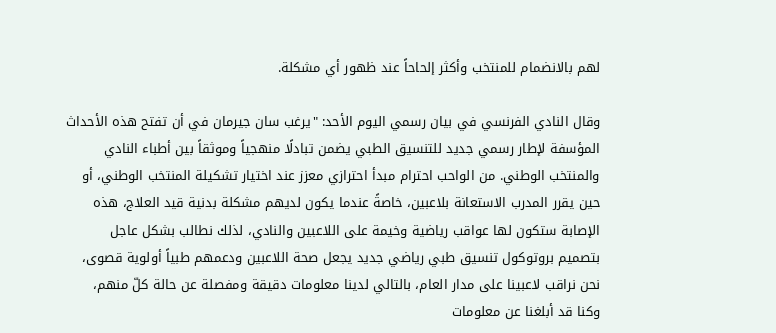لهم بالانضمام للمنتخب وأكثر إلحاحاً عند ظهور أي مشكلة.

وقال النادي الفرنسي في بيان رسمي اليوم الأحد: "يرغب سان جيرمان في أن تفتح هذه الأحداث المؤسفة لإطار رسمي جديد للتنسيق الطبي يضمن تبادلًا منهجياً وموثقاً بين أطباء النادي والمنتخب الوطني. من الواحب احترام مبدأ احترازي معزز عند اختيار تشكيلة المنتخب الوطني، أو حين يقرر المدرب الاستعانة بلاعبين، خاصةً عندما يكون لديهم مشكلة بدنية قيد العلاج، هذه الإصابة ستكون لها عواقب رياضية وخيمة على اللاعبين والنادي، لذلك نطالب بشكل عاجل بتصميم بروتوكول تنسيق طبي رياضي جديد يجعل صحة اللاعبين ودعمهم طبياً أولوية قصوى، نحن نراقب لاعبينا على مدار العام، بالتالي لدينا معلومات دقيقة ومفصلة عن حالة كلّ منهم، وكنا قد أبلغنا عن معلومات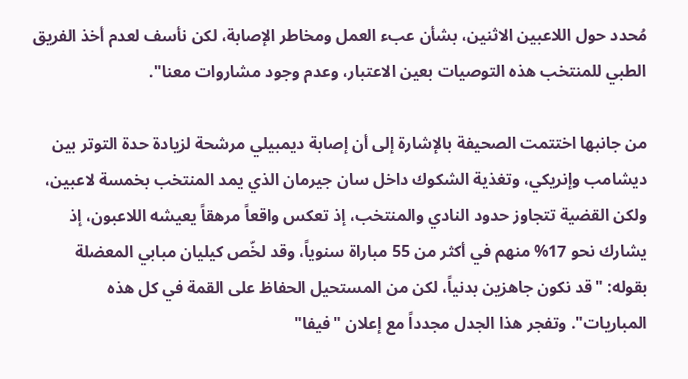مُحدد حول اللاعبين الاثنين، بشأن عبء العمل ومخاطر الإصابة، لكن نأسف لعدم أخذ الفريق الطبي للمنتخب هذه التوصيات بعين الاعتبار، وعدم وجود مشاروات معنا".

من جانبها اختتمت الصحيفة بالإشارة إلى أن إصابة ديمبيلي مرشحة لزيادة حدة التوتر بين ديشامب وإنريكي، وتغذية الشكوك داخل سان جيرمان الذي يمد المنتخب بخمسة لاعبين، ولكن القضية تتجاوز حدود النادي والمنتخب، إذ تعكس واقعاً مرهقاً يعيشه اللاعبون، إذ يشارك نحو 17% منهم في أكثر من 55 مباراة سنوياً، وقد لخّص كيليان مبابي المعضلة بقوله: "قد نكون جاهزين بدنياً، لكن من المستحيل الحفاظ على القمة في كل هذه المباريات". وتفجر هذا الجدل مجدداً مع إعلان "فيفا"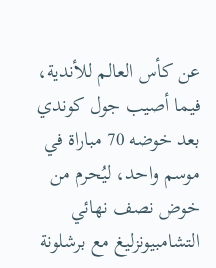عن كأس العالم للأندية، فيما أصيب جول كوندي بعد خوضه 70 مباراة في موسم واحد، ليُحرم من خوض نصف نهائي التشامبيونزليغ مع برشلونة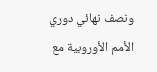ونصف نهائي دوري الأمم الأوروبية مع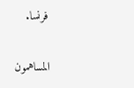فرنسا.

المساهمون